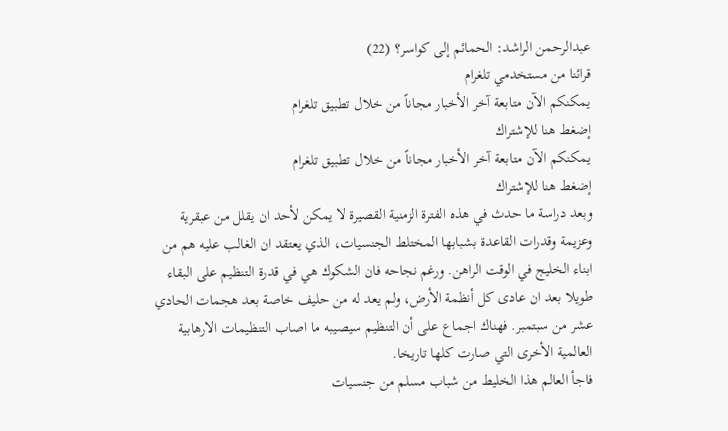عبدالرحمن الراشد: الحمائم إلى كواسر؟ (22)
قرائنا من مستخدمي تلغرام
يمكنكم الآن متابعة آخر الأخبار مجاناً من خلال تطبيق تلغرام
إضغط هنا للإشتراك
يمكنكم الآن متابعة آخر الأخبار مجاناً من خلال تطبيق تلغرام
إضغط هنا للإشتراك
وبعد دراسة ما حدث في هذه الفترة الزمنية القصيرة لا يمكن لأحد ان يقلل من عبقرية وعزيمة وقدرات القاعدة بشبابها المختلط الجنسيات، الذي يعتقد ان الغالب عليه هم من ابناء الخليج في الوقت الراهن. ورغم نجاحه فان الشكوك هي في قدرة التنظيم على البقاء طويلا بعد ان عادى كل أنظمة الأرض، ولم يعد له من حليف خاصة بعد هجمات الحادي عشر من سبتمبر. فهناك اجماع على أن التنظيم سيصيبه ما اصاب التنظيمات الارهابية العالمية الأخرى التي صارت كلها تاريخا.
فاجأ العالم هذا الخليط من شباب مسلم من جنسيات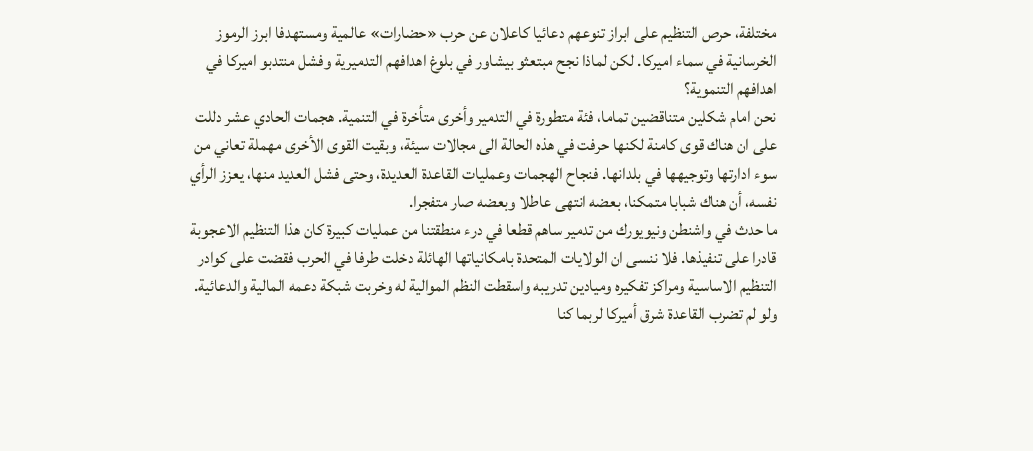مختلفة، حرص التنظيم على ابراز تنوعهم دعائيا كاعلان عن حرب «حضارات» عالمية ومستهدفا ابرز الرموز الخرسانية في سماء اميركا. لكن لماذا نجح مبتعثو بيشاور في بلوغ اهدافهم التدميرية وفشل منتدبو اميركا في اهدافهم التنموية؟
نحن امام شكلين متناقضين تماما، فئة متطورة في التدمير وأخرى متأخرة في التنمية. هجمات الحادي عشر دللت على ان هناك قوى كامنة لكنها حرفت في هذه الحالة الى مجالات سيئة، وبقيت القوى الأخرى مهملة تعاني من سوء ادارتها وتوجيهها في بلدانها. فنجاح الهجمات وعمليات القاعدة العديدة، وحتى فشل العديد منها، يعزز الرأي نفسه، أن هناك شبابا متمكنا، بعضه انتهى عاطلا وبعضه صار متفجرا.
ما حدث في واشنطن ونيويورك من تدمير ساهم قطعا في درء منطقتنا من عمليات كبيرة كان هذا التنظيم الاعجوبة قادرا على تنفيذها. فلا ننسى ان الولايات المتحدة بامكانياتها الهائلة دخلت طرفا في الحرب فقضت على كوادر التنظيم الاساسية ومراكز تفكيره وميادين تدريبه واسقطت النظم الموالية له وخربت شبكة دعمه المالية والدعائية. ولو لم تضرب القاعدة شرق أميركا لربما كنا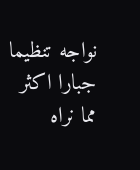نواجه تنظيما جبارا اكثر مما نراه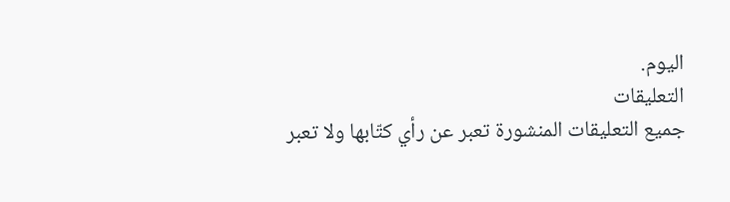اليوم.
التعليقات
جميع التعليقات المنشورة تعبر عن رأي كتّابها ولا تعبر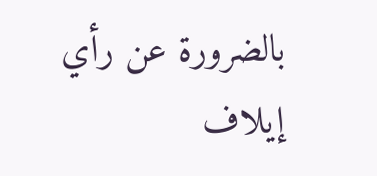بالضرورة عن رأي إيلاف